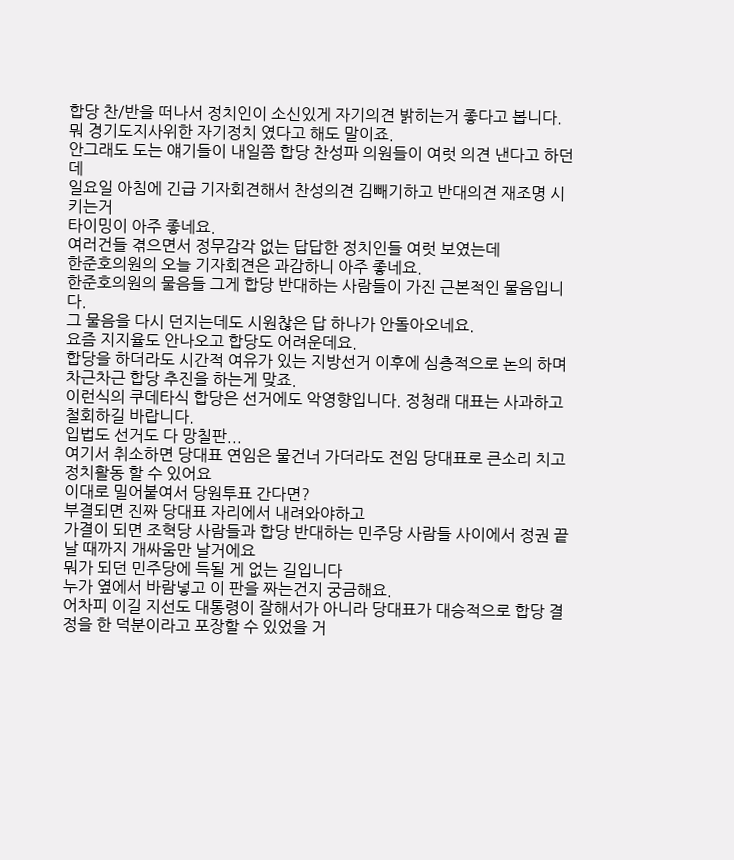합당 찬/반을 떠나서 정치인이 소신있게 자기의견 밝히는거 좋다고 봅니다.
뭐 경기도지사위한 자기정치 였다고 해도 말이죠.
안그래도 도는 얘기들이 내일쯤 합당 찬성파 의원들이 여럿 의견 낸다고 하던데
일요일 아침에 긴급 기자회견해서 찬성의견 김빼기하고 반대의견 재조명 시키는거
타이밍이 아주 좋네요.
여러건들 겪으면서 정무감각 없는 답답한 정치인들 여럿 보였는데
한준호의원의 오늘 기자회견은 과감하니 아주 좋네요.
한준호의원의 물음들 그게 합당 반대하는 사람들이 가진 근본적인 물음입니다.
그 물음을 다시 던지는데도 시원찮은 답 하나가 안돌아오네요.
요즘 지지율도 안나오고 합당도 어려운데요.
합당을 하더라도 시간적 여유가 있는 지방선거 이후에 심층적으로 논의 하며 차근차근 합당 추진을 하는게 맞죠.
이런식의 쿠데타식 합당은 선거에도 악영향입니다. 정청래 대표는 사과하고 철회하길 바랍니다.
입법도 선거도 다 망칠판...
여기서 취소하면 당대표 연임은 물건너 가더라도 전임 당대표로 큰소리 치고 정치활동 할 수 있어요
이대로 밀어붙여서 당원투표 간다면?
부결되면 진짜 당대표 자리에서 내려와야하고
가결이 되면 조혁당 사람들과 합당 반대하는 민주당 사람들 사이에서 정권 끝날 때까지 개싸움만 날거에요
뭐가 되던 민주당에 득될 게 없는 길입니다
누가 옆에서 바람넣고 이 판을 짜는건지 궁금해요.
어차피 이길 지선도 대통령이 잘해서가 아니라 당대표가 대승적으로 합당 결정을 한 덕분이라고 포장할 수 있었을 거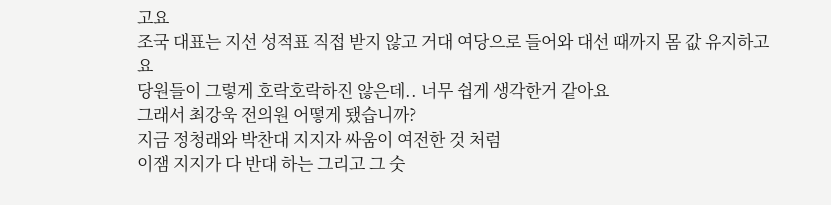고요
조국 대표는 지선 성적표 직접 받지 않고 거대 여당으로 들어와 대선 때까지 몸 값 유지하고요
당원들이 그렇게 호락호락하진 않은데.. 너무 쉽게 생각한거 같아요
그래서 최강욱 전의원 어떻게 됐습니까?
지금 정청래와 박찬대 지지자 싸움이 여전한 것 처럼
이잼 지지가 다 반대 하는 그리고 그 숫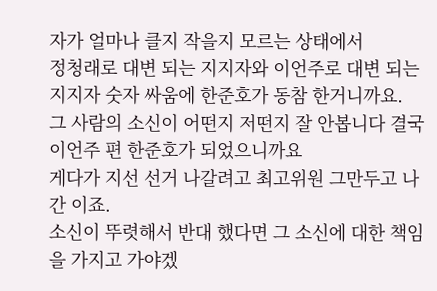자가 얼마나 클지 작을지 모르는 상태에서
정청래로 대변 되는 지지자와 이언주로 대변 되는 지지자 숫자 싸움에 한준호가 동참 한거니까요.
그 사람의 소신이 어떤지 저떤지 잘 안봅니다 결국 이언주 편 한준호가 되었으니까요
게다가 지선 선거 나갈려고 최고위원 그만두고 나간 이죠.
소신이 뚜렷해서 반대 했다면 그 소신에 대한 책임을 가지고 가야겠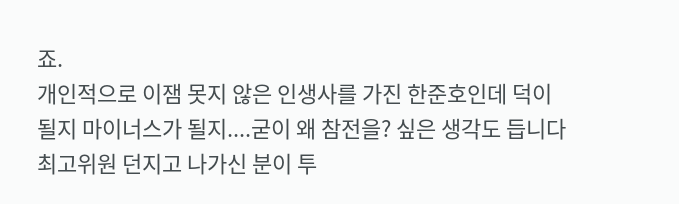죠.
개인적으로 이잼 못지 않은 인생사를 가진 한준호인데 덕이 될지 마이너스가 될지....굳이 왜 참전을? 싶은 생각도 듭니다
최고위원 던지고 나가신 분이 투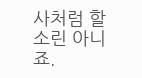사처럼 할 소린 아니죠.